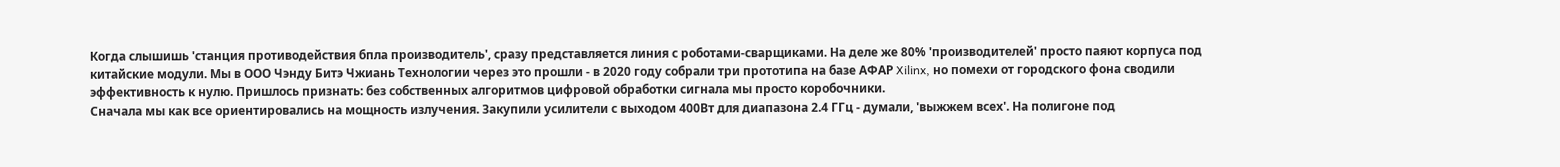Когда слышишь 'станция противодействия бпла производитель', сразу представляется линия с роботами-сварщиками. На деле же 80% 'производителей' просто паяют корпуса под китайские модули. Мы в ООО Чэнду Битэ Чжиань Технологии через это прошли - в 2020 году собрали три прототипа на базе АФАР Xilinx, но помехи от городского фона сводили эффективность к нулю. Пришлось признать: без собственных алгоритмов цифровой обработки сигнала мы просто коробочники.
Сначала мы как все ориентировались на мощность излучения. Закупили усилители с выходом 400Вт для диапазона 2.4 ГГц - думали, 'выжжем всех'. На полигоне под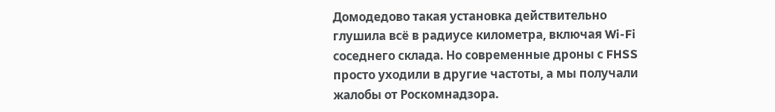Домодедово такая установка действительно глушила всё в радиусе километра, включая Wi-Fi соседнего склада. Но современные дроны с FHSS просто уходили в другие частоты, а мы получали жалобы от Роскомнадзора.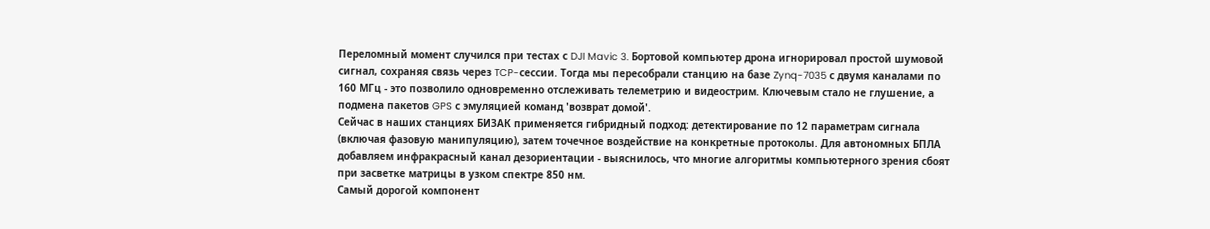Переломный момент случился при тестах с DJI Mavic 3. Бортовой компьютер дрона игнорировал простой шумовой сигнал, сохраняя связь через TCP-сессии. Тогда мы пересобрали станцию на базе Zynq-7035 с двумя каналами по 160 МГц - это позволило одновременно отслеживать телеметрию и видеострим. Ключевым стало не глушение, а подмена пакетов GPS с эмуляцией команд 'возврат домой'.
Сейчас в наших станциях БИЗАК применяется гибридный подход: детектирование по 12 параметрам сигнала (включая фазовую манипуляцию), затем точечное воздействие на конкретные протоколы. Для автономных БПЛА добавляем инфракрасный канал дезориентации - выяснилось, что многие алгоритмы компьютерного зрения сбоят при засветке матрицы в узком спектре 850 нм.
Самый дорогой компонент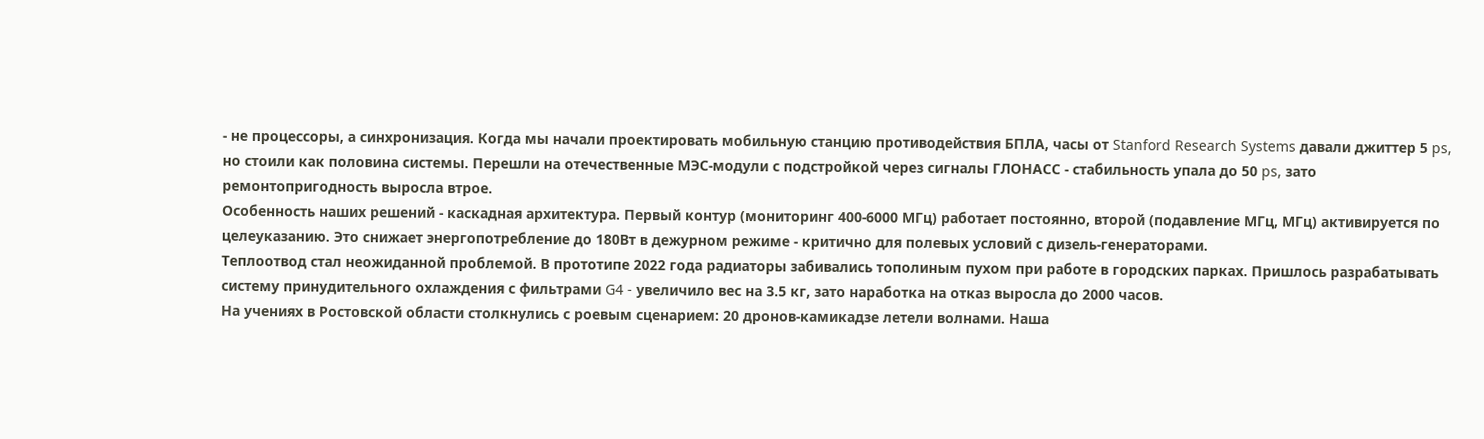- не процессоры, а синхронизация. Когда мы начали проектировать мобильную станцию противодействия БПЛА, часы от Stanford Research Systems давали джиттер 5 ps, но стоили как половина системы. Перешли на отечественные МЭС-модули с подстройкой через сигналы ГЛОНАСС - стабильность упала до 50 ps, зато ремонтопригодность выросла втрое.
Особенность наших решений - каскадная архитектура. Первый контур (мониторинг 400-6000 МГц) работает постоянно, второй (подавление МГц, МГц) активируется по целеуказанию. Это снижает энергопотребление до 180Вт в дежурном режиме - критично для полевых условий с дизель-генераторами.
Теплоотвод стал неожиданной проблемой. В прототипе 2022 года радиаторы забивались тополиным пухом при работе в городских парках. Пришлось разрабатывать систему принудительного охлаждения с фильтрами G4 - увеличило вес на 3.5 кг, зато наработка на отказ выросла до 2000 часов.
На учениях в Ростовской области столкнулись с роевым сценарием: 20 дронов-камикадзе летели волнами. Наша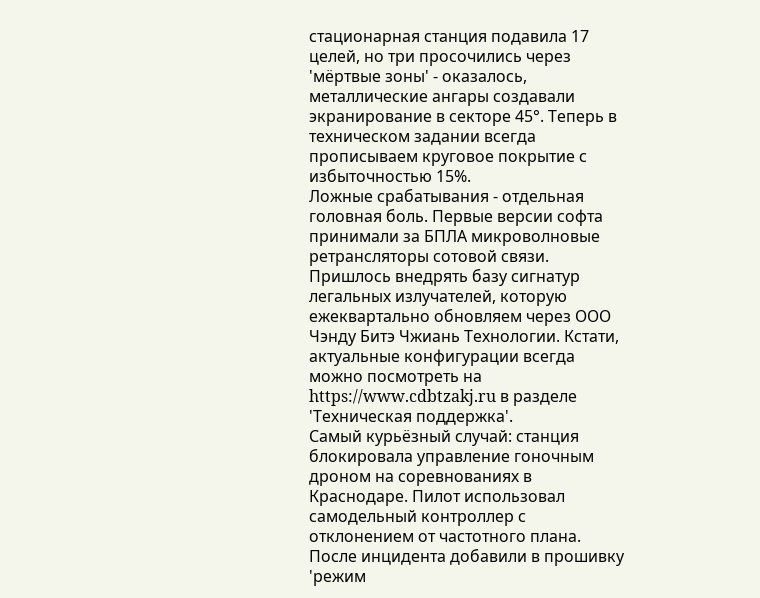стационарная станция подавила 17 целей, но три просочились через 'мёртвые зоны' - оказалось, металлические ангары создавали экранирование в секторе 45°. Теперь в техническом задании всегда прописываем круговое покрытие с избыточностью 15%.
Ложные срабатывания - отдельная головная боль. Первые версии софта принимали за БПЛА микроволновые ретрансляторы сотовой связи. Пришлось внедрять базу сигнатур легальных излучателей, которую ежеквартально обновляем через ООО Чэнду Битэ Чжиань Технологии. Кстати, актуальные конфигурации всегда можно посмотреть на https://www.cdbtzakj.ru в разделе 'Техническая поддержка'.
Самый курьёзный случай: станция блокировала управление гоночным дроном на соревнованиях в Краснодаре. Пилот использовал самодельный контроллер с отклонением от частотного плана. После инцидента добавили в прошивку 'режим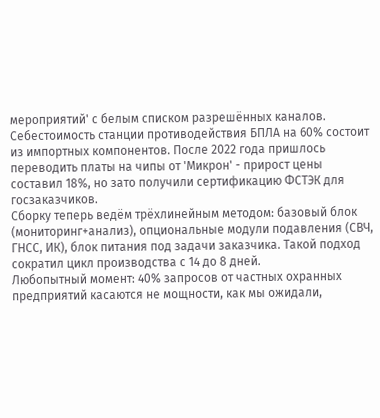мероприятий' с белым списком разрешённых каналов.
Себестоимость станции противодействия БПЛА на 60% состоит из импортных компонентов. После 2022 года пришлось переводить платы на чипы от 'Микрон' - прирост цены составил 18%, но зато получили сертификацию ФСТЭК для госзаказчиков.
Сборку теперь ведём трёхлинейным методом: базовый блок (мониторинг+анализ), опциональные модули подавления (СВЧ, ГНСС, ИК), блок питания под задачи заказчика. Такой подход сократил цикл производства с 14 до 8 дней.
Любопытный момент: 40% запросов от частных охранных предприятий касаются не мощности, как мы ожидали,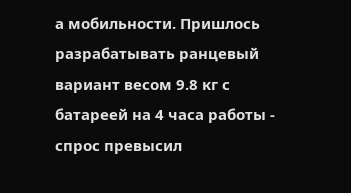а мобильности. Пришлось разрабатывать ранцевый вариант весом 9.8 кг с батареей на 4 часа работы - спрос превысил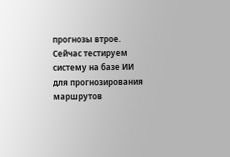прогнозы втрое.
Сейчас тестируем систему на базе ИИ для прогнозирования маршрутов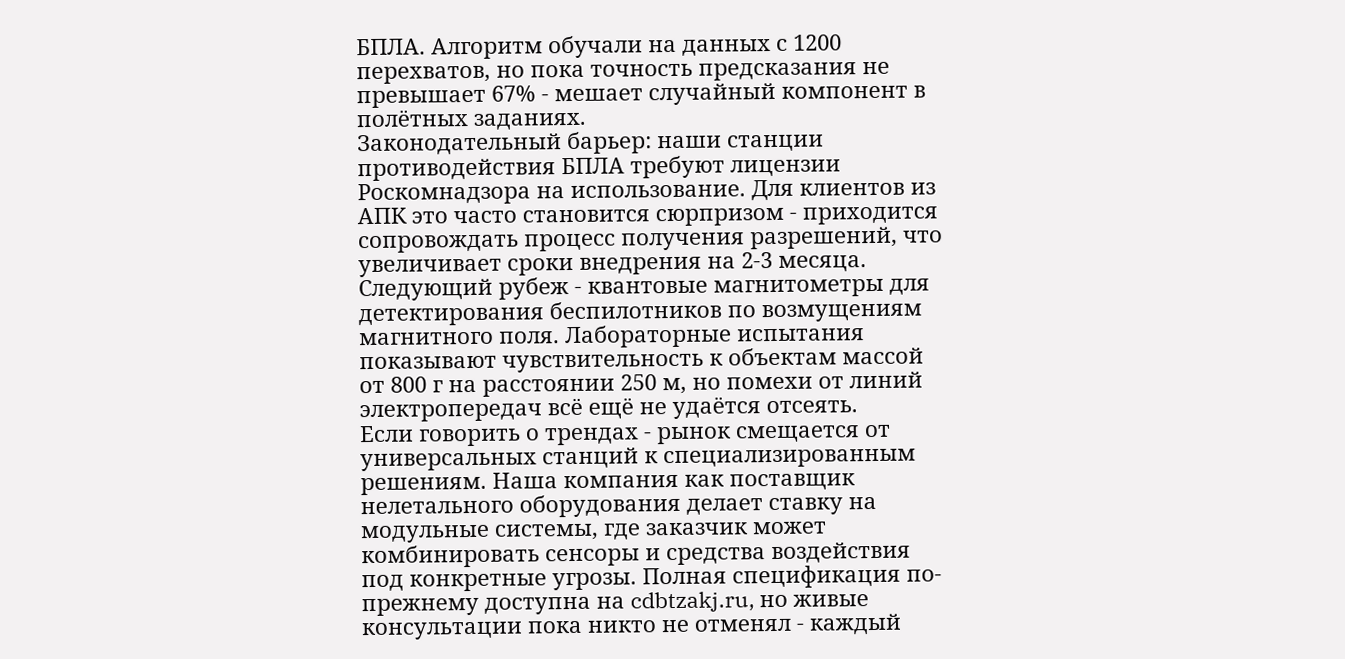БПЛА. Алгоритм обучали на данных с 1200 перехватов, но пока точность предсказания не превышает 67% - мешает случайный компонент в полётных заданиях.
Законодательный барьер: наши станции противодействия БПЛА требуют лицензии Роскомнадзора на использование. Для клиентов из АПК это часто становится сюрпризом - приходится сопровождать процесс получения разрешений, что увеличивает сроки внедрения на 2-3 месяца.
Следующий рубеж - квантовые магнитометры для детектирования беспилотников по возмущениям магнитного поля. Лабораторные испытания показывают чувствительность к объектам массой от 800 г на расстоянии 250 м, но помехи от линий электропередач всё ещё не удаётся отсеять.
Если говорить о трендах - рынок смещается от универсальных станций к специализированным решениям. Наша компания как поставщик нелетального оборудования делает ставку на модульные системы, где заказчик может комбинировать сенсоры и средства воздействия под конкретные угрозы. Полная спецификация по-прежнему доступна на cdbtzakj.ru, но живые консультации пока никто не отменял - каждый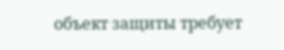объект защиты требует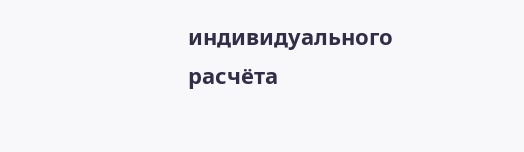индивидуального расчёта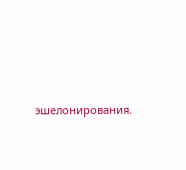эшелонирования.